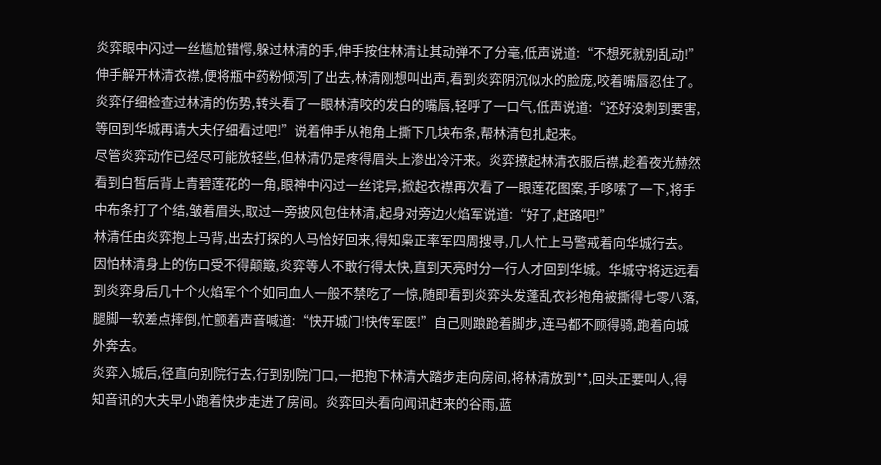炎弈眼中闪过一丝尴尬错愕,躲过林清的手,伸手按住林清让其动弹不了分毫,低声说道:“不想死就别乱动!”伸手解开林清衣襟,便将瓶中药粉倾泻|了出去,林清刚想叫出声,看到炎弈阴沉似水的脸庞,咬着嘴唇忍住了。炎弈仔细检查过林清的伤势,转头看了一眼林清咬的发白的嘴唇,轻呼了一口气,低声说道:“还好没刺到要害,等回到华城再请大夫仔细看过吧!”说着伸手从袍角上撕下几块布条,帮林清包扎起来。
尽管炎弈动作已经尽可能放轻些,但林清仍是疼得眉头上渗出冷汗来。炎弈撩起林清衣服后襟,趁着夜光赫然看到白皙后背上青碧莲花的一角,眼神中闪过一丝诧异,掀起衣襟再次看了一眼莲花图案,手哆嗦了一下,将手中布条打了个结,皱着眉头,取过一旁披风包住林清,起身对旁边火焰军说道:“好了,赶路吧!”
林清任由炎弈抱上马背,出去打探的人马恰好回来,得知枭正率军四周搜寻,几人忙上马警戒着向华城行去。
因怕林清身上的伤口受不得颠簸,炎弈等人不敢行得太快,直到天亮时分一行人才回到华城。华城守将远远看到炎弈身后几十个火焰军个个如同血人一般不禁吃了一惊,随即看到炎弈头发蓬乱衣衫袍角被撕得七零八落,腿脚一软差点摔倒,忙颤着声音喊道:“快开城门!快传军医!”自己则踉跄着脚步,连马都不顾得骑,跑着向城外奔去。
炎弈入城后,径直向别院行去,行到别院门口,一把抱下林清大踏步走向房间,将林清放到**,回头正要叫人,得知音讯的大夫早小跑着快步走进了房间。炎弈回头看向闻讯赶来的谷雨,蓝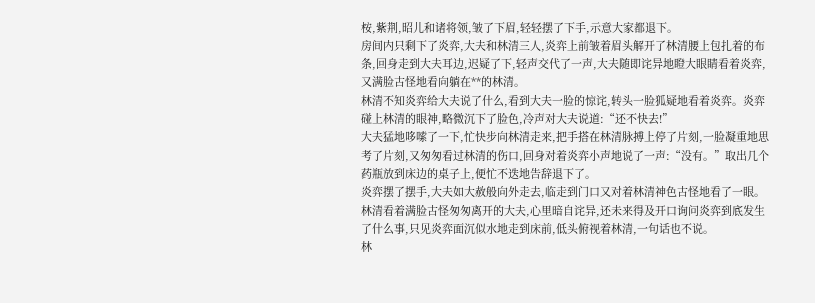桉,紫荆,昭儿和诸将领,皱了下眉,轻轻摆了下手,示意大家都退下。
房间内只剩下了炎弈,大夫和林清三人,炎弈上前皱着眉头解开了林清腰上包扎着的布条,回身走到大夫耳边,迟疑了下,轻声交代了一声,大夫随即诧异地瞪大眼睛看着炎弈,又满脸古怪地看向躺在**的林清。
林清不知炎弈给大夫说了什么,看到大夫一脸的惊诧,转头一脸狐疑地看着炎弈。炎弈碰上林清的眼神,略微沉下了脸色,冷声对大夫说道:“还不快去!”
大夫猛地哆嗦了一下,忙快步向林清走来,把手搭在林清脉搏上停了片刻,一脸凝重地思考了片刻,又匆匆看过林清的伤口,回身对着炎弈小声地说了一声:“没有。”取出几个药瓶放到床边的桌子上,便忙不迭地告辞退下了。
炎弈摆了摆手,大夫如大赦般向外走去,临走到门口又对着林清神色古怪地看了一眼。
林清看着满脸古怪匆匆离开的大夫,心里暗自诧异,还未来得及开口询问炎弈到底发生了什么事,只见炎弈面沉似水地走到床前,低头俯视着林清,一句话也不说。
林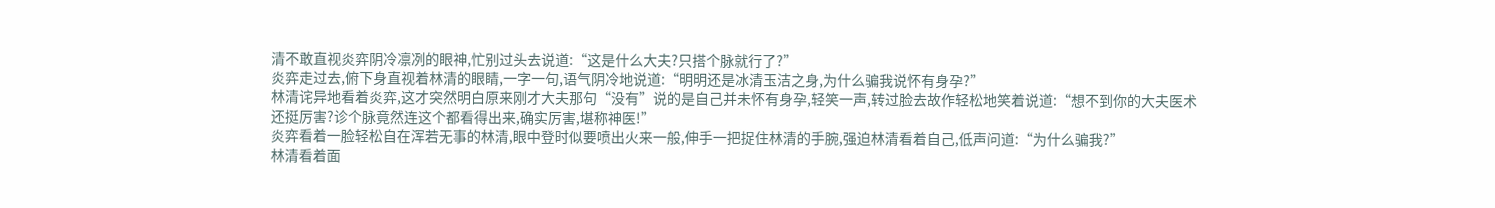清不敢直视炎弈阴冷凛冽的眼神,忙别过头去说道:“这是什么大夫?只搭个脉就行了?”
炎弈走过去,俯下身直视着林清的眼睛,一字一句,语气阴冷地说道:“明明还是冰清玉洁之身,为什么骗我说怀有身孕?”
林清诧异地看着炎弈,这才突然明白原来刚才大夫那句“没有”说的是自己并未怀有身孕,轻笑一声,转过脸去故作轻松地笑着说道:“想不到你的大夫医术还挺厉害?诊个脉竟然连这个都看得出来,确实厉害,堪称神医!”
炎弈看着一脸轻松自在浑若无事的林清,眼中登时似要喷出火来一般,伸手一把捉住林清的手腕,强迫林清看着自己,低声问道:“为什么骗我?”
林清看着面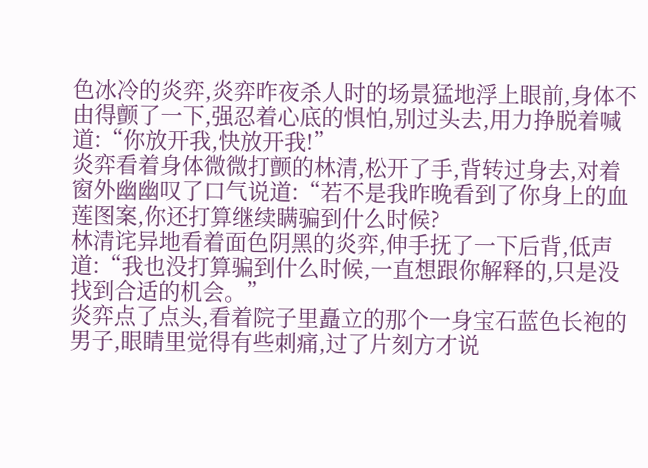色冰冷的炎弈,炎弈昨夜杀人时的场景猛地浮上眼前,身体不由得颤了一下,强忍着心底的惧怕,别过头去,用力挣脱着喊道:“你放开我,快放开我!”
炎弈看着身体微微打颤的林清,松开了手,背转过身去,对着窗外幽幽叹了口气说道:“若不是我昨晚看到了你身上的血莲图案,你还打算继续瞒骗到什么时候?
林清诧异地看着面色阴黑的炎弈,伸手抚了一下后背,低声道:“我也没打算骗到什么时候,一直想跟你解释的,只是没找到合适的机会。”
炎弈点了点头,看着院子里矗立的那个一身宝石蓝色长袍的男子,眼睛里觉得有些刺痛,过了片刻方才说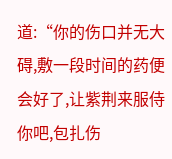道:“你的伤口并无大碍,敷一段时间的药便会好了,让紫荆来服侍你吧,包扎伤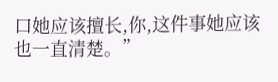口她应该擅长,你,这件事她应该也一直清楚。”